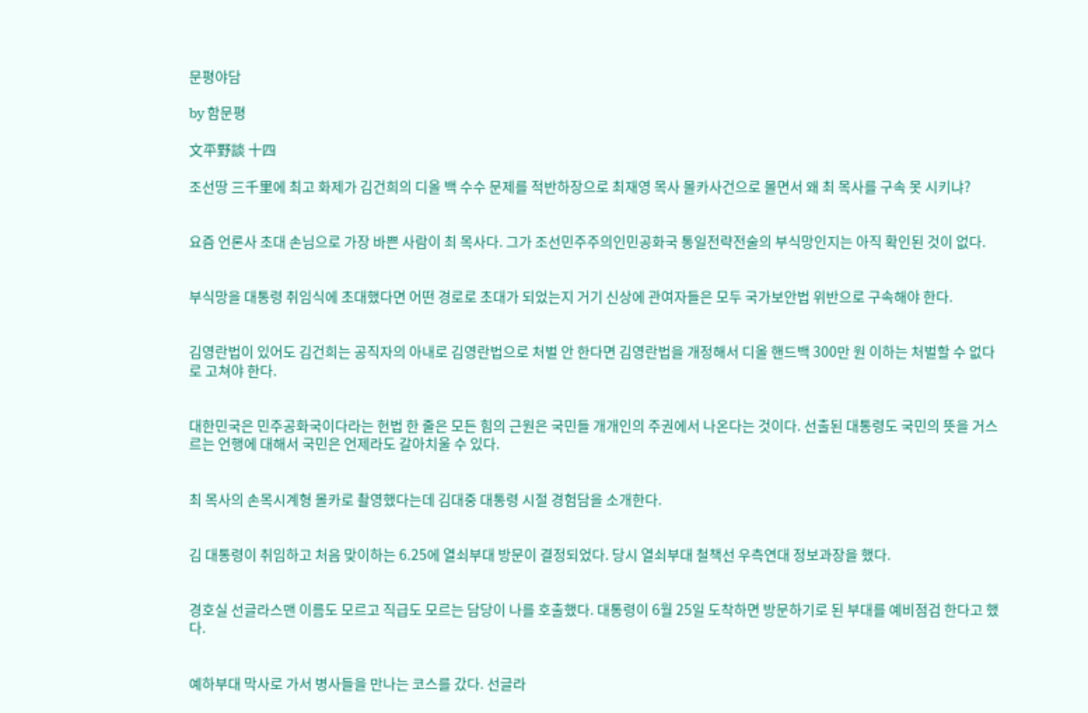문평야담

by 함문평

文平野談 十四

조선땅 三千里에 최고 화제가 김건희의 디올 백 수수 문제를 적반하장으로 최재영 목사 몰카사건으로 몰면서 왜 최 목사를 구속 못 시키냐?


요즘 언론사 초대 손님으로 가장 바쁜 사람이 최 목사다. 그가 조선민주주의인민공화국 통일전략전술의 부식망인지는 아직 확인된 것이 없다.


부식망을 대통령 취임식에 초대했다면 어떤 경로로 초대가 되었는지 거기 신상에 관여자들은 모두 국가보안법 위반으로 구속해야 한다.


김영란법이 있어도 김건희는 공직자의 아내로 김영란법으로 처벌 안 한다면 김영란법을 개정해서 디올 핸드백 300만 원 이하는 처벌할 수 없다로 고쳐야 한다.


대한민국은 민주공화국이다라는 헌법 한 줄은 모든 힘의 근원은 국민들 개개인의 주권에서 나온다는 것이다. 선출된 대통령도 국민의 뜻을 거스르는 언행에 대해서 국민은 언제라도 갈아치울 수 있다.


최 목사의 손목시계형 몰카로 촬영했다는데 김대중 대통령 시절 경험담을 소개한다.


김 대통령이 취임하고 처음 맞이하는 6.25에 열쇠부대 방문이 결정되었다. 당시 열쇠부대 철책선 우측연대 정보과장을 했다.


경호실 선글라스맨 이름도 모르고 직급도 모르는 담당이 나를 호출했다. 대통령이 6월 25일 도착하면 방문하기로 된 부대를 예비점검 한다고 했다.


예하부대 막사로 가서 병사들을 만나는 코스를 갔다. 선글라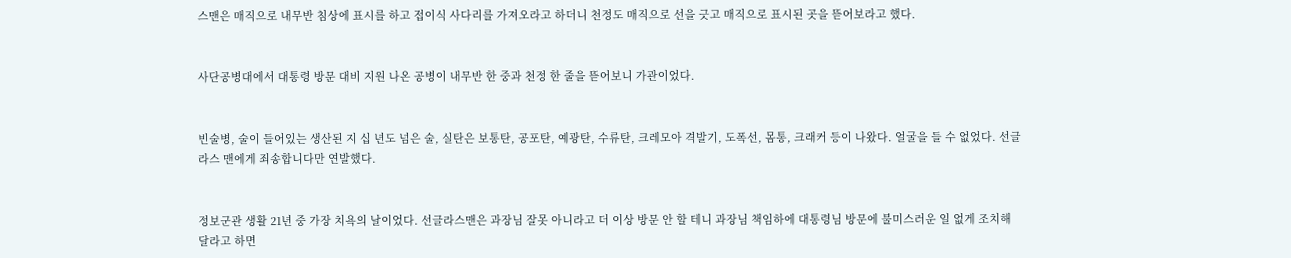스맨은 매직으로 내무반 침상에 표시를 하고 접이식 사다리를 가져오라고 하더니 천정도 매직으로 선을 긋고 매직으로 표시된 곳을 뜯어보라고 했다.


사단공병대에서 대통령 방문 대비 지원 나온 공병이 내무반 한 중과 천정 한 줄을 뜯어보니 가관이었다.


빈술병, 술이 들어있는 생산된 지 십 년도 넘은 술, 실탄은 보통탄, 공포탄, 예광탄, 수류탄, 크레모아 격발기, 도폭선, 몸통, 크래커 등이 나왔다. 얼굴을 들 수 없었다. 선글라스 맨에게 죄송합니다만 연발했다.


정보군관 생활 21년 중 가장 치욕의 날이었다. 선글라스맨은 과장님 잘못 아니라고 더 이상 방문 안 할 테니 과장님 책임하에 대통령님 방문에 불미스러운 일 없게 조치해 달라고 하면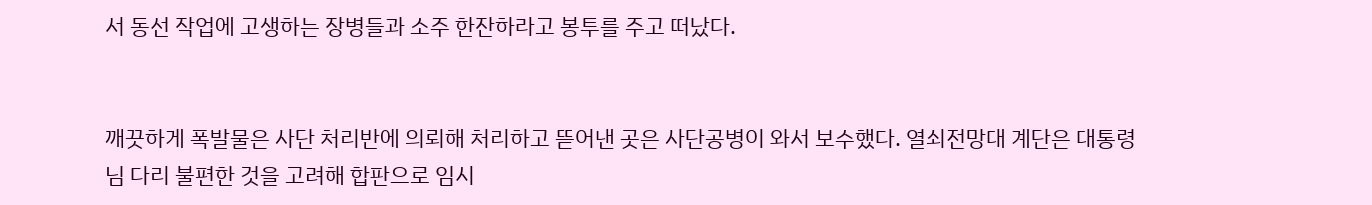서 동선 작업에 고생하는 장병들과 소주 한잔하라고 봉투를 주고 떠났다.


깨끗하게 폭발물은 사단 처리반에 의뢰해 처리하고 뜯어낸 곳은 사단공병이 와서 보수했다. 열쇠전망대 계단은 대통령님 다리 불편한 것을 고려해 합판으로 임시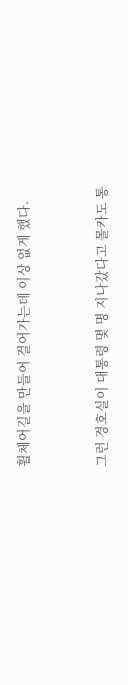휠체어길을 만들어 걸어가는데 이상 없게 했다.


그런 경호실이 대통령 몇 명 지나갔다고 몰카도 통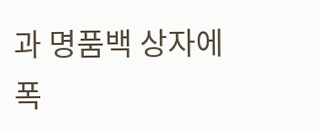과 명품백 상자에 폭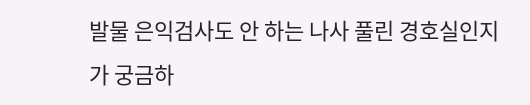발물 은익검사도 안 하는 나사 풀린 경호실인지가 궁금하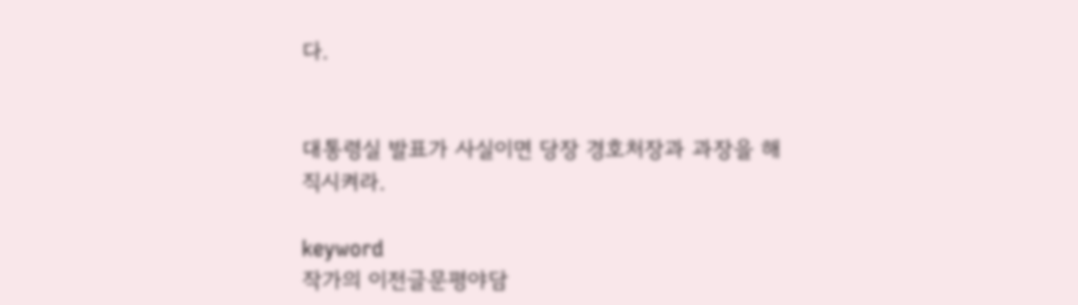다.


대통령실 발표가 사실이면 당장 경호처장과 과장을 해직시켜라.

keyword
작가의 이전글문평야담